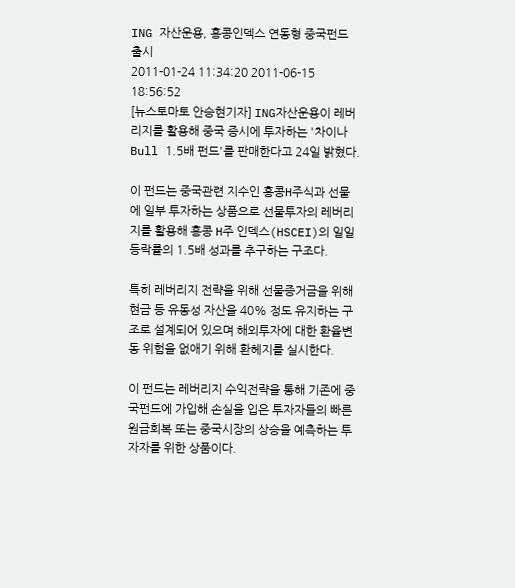ING 자산운용, 홍콩인덱스 연동형 중국펀드 출시
2011-01-24 11:34:20 2011-06-15 18:56:52
[뉴스토마토 안승현기자] ING자산운용이 레버리지를 활용해 중국 증시에 투자하는 '차이나Bull 1.5배 펀드'를 판매한다고 24일 밝혔다.

이 펀드는 중국관련 지수인 홍콩H주식과 선물에 일부 투자하는 상품으로 선물투자의 레버리지를 활용해 홍콩 H주 인덱스(HSCEI)의 일일등락률의 1.5배 성과를 추구하는 구조다.

특히 레버리지 전략을 위해 선물증거금을 위해 현금 등 유동성 자산을 40% 정도 유지하는 구조로 설계되어 있으며 해외투자에 대한 환율변동 위험을 없애기 위해 환헤지를 실시한다.

이 펀드는 레버리지 수익전략을 통해 기존에 중국펀드에 가입해 손실을 입은 투자자들의 빠른 원금회복 또는 중국시장의 상승을 예측하는 투자자를 위한 상품이다.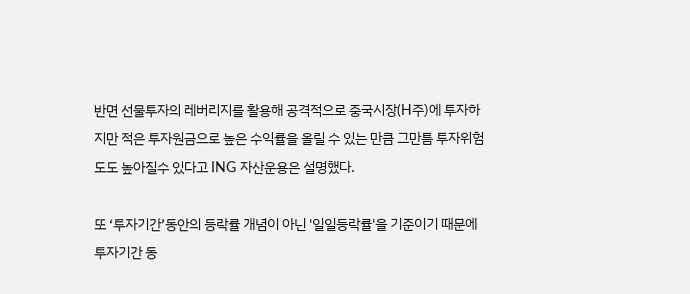반면 선물투자의 레버리지를 활용해 공격적으로 중국시장(H주)에 투자하지만 적은 투자원금으로 높은 수익률을 올릴 수 있는 만큼 그만틈 투자위험도도 높아질수 있다고 ING 자산운용은 설명했다.

또 ‘투자기간’동안의 등락률 개념이 아닌 '일일등락률'을 기준이기 때문에 투자기간 동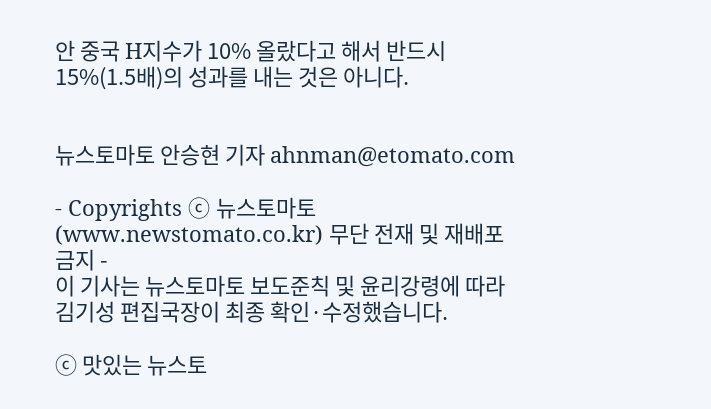안 중국 H지수가 10% 올랐다고 해서 반드시 15%(1.5배)의 성과를 내는 것은 아니다.


뉴스토마토 안승현 기자 ahnman@etomato.com

- Copyrights ⓒ 뉴스토마토 (www.newstomato.co.kr) 무단 전재 및 재배포 금지 -
이 기사는 뉴스토마토 보도준칙 및 윤리강령에 따라 김기성 편집국장이 최종 확인·수정했습니다.

ⓒ 맛있는 뉴스토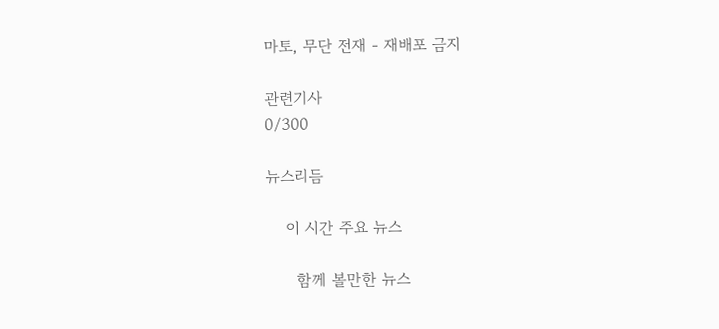마토, 무단 전재 - 재배포 금지

관련기사
0/300

뉴스리듬

    이 시간 주요 뉴스

      함께 볼만한 뉴스